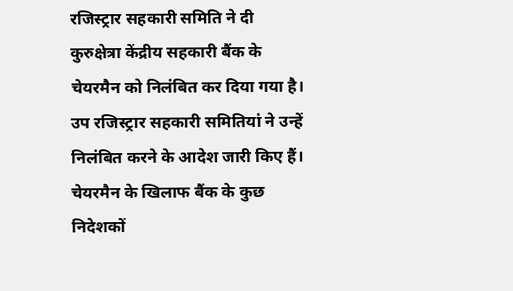रजिस्ट्रार सहकारी समिति ने दी कुरुक्षेत्रा केंद्रीय सहकारी बैंक के चेयरमैन को निलंबित कर दिया गया है। उप रजिस्ट्रार सहकारी समितियां ने उन्हें निलंबित करने के आदेश जारी किए हैं। चेयरमैन के खिलाफ बैंक के कुछ निदेशकों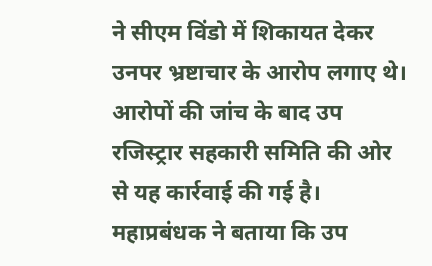ने सीएम विंडो में शिकायत देकर उनपर भ्रष्टाचार के आरोप लगाए थे। आरोपों की जांच के बाद उप रजिस्ट्रार सहकारी समिति की ओर से यह कार्रवाई की गई है।
महाप्रबंधक ने बताया कि उप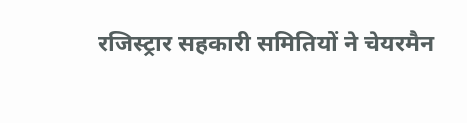रजिस्ट्रार सहकारी समितियों ने चेयरमैन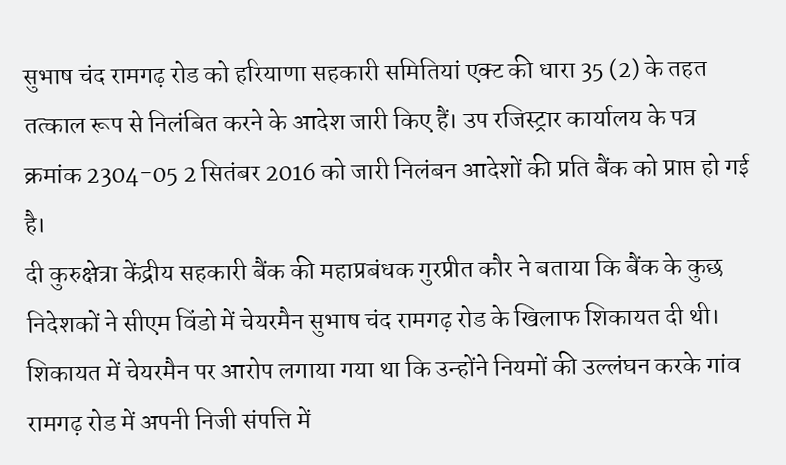सुभाष चंद रामगढ़ रोड को हरियाणा सहकारी समितियां एक्ट की धारा 35 (2) के तहत तत्काल रूप से निलंबित करने के आदेश जारी किए हैं। उप रजिस्ट्रार कार्यालय के पत्र क्रमांक 2304-05 2 सितंबर 2016 को जारी निलंबन आदेशों की प्रति बैंक को प्राप्त हो गई है।
दी कुरुक्षेत्रा केंद्रीय सहकारी बैंक की महाप्रबंधक गुरप्रीत कौर ने बताया कि बैंक के कुछ निदेशकों ने सीएम विंडो में चेयरमैन सुभाष चंद रामगढ़ रोड के खिलाफ शिकायत दी थी। शिकायत में चेयरमैन पर आरोप लगाया गया था कि उन्होंने नियमों की उल्लंघन करके गांव रामगढ़ रोड में अपनी निजी संपत्ति में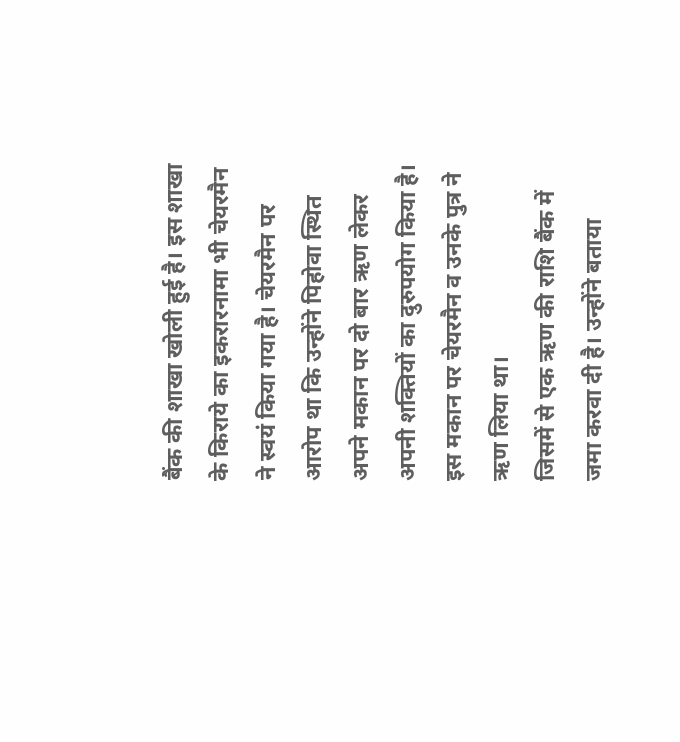बैंक की शाखा खोली हुई है। इस शाखा के किराये का इकरारनामा भी चेयरमैन ने स्वयं किया गया है। चेयरमैन पर आरोप था कि उन्होंने पिहोवा स्थित अपने मकान पर दो बार ऋण लेकर अपनी शक्तियों का दुरुपयोग किया है। इस मकान पर चेयरमैन व उनके पुत्र ने ऋण लिया था।
जिसमें से एक ऋण की राशि बैंक में जमा करवा दी है। उन्होंने बताया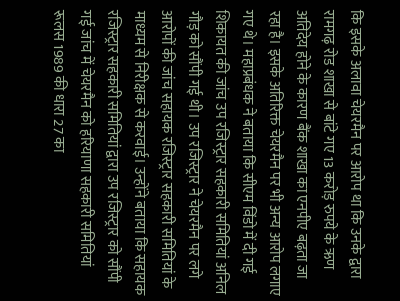कि इसके अलावा चेयरमैन पर आरोप था कि उनके द्वारा रामगढ़ रोड शाखा से बांटे गए 13 करोड़ रुपये के ऋण अतिदेय होने के कारण बैंक शाखा का एनपीए बढ़ता जा रहा है। इसके अतिरिक्त चेयरमैन पर भी अन्य आरोप लगाए गए थे। महाप्रबंधक ने बताया कि सीएम विंडो में दी गई शिकायत की जांच उप रजिस्ट्रार सहकारी समितियां अनिल गौड़ को सौंपी गई थी। उप रजिस्ट्रार ने चेयरमैन पर लगे आरोपों की जांच सहायक रजिस्ट्रार सहकारी समितियां के माध्यम से निरीक्षक से करवाई। उन्होंने बताया कि सहायक रजिस्ट्रार सहकारी समितियां द्वारा उप रजिस्ट्रार को सौंपी गई जांच में चेयरमैन को हरियाणा सहकारी समितियां रूलस 1989 की धारा 27 का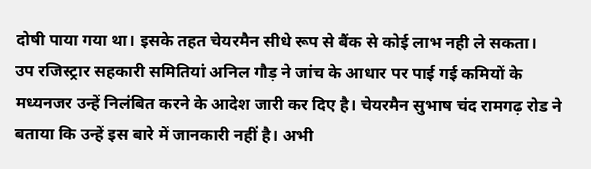दोषी पाया गया था। इसके तहत चेयरमैन सीधे रूप से बैंक से कोई लाभ नही ले सकता।
उप रजिस्ट्रार सहकारी समितियां अनिल गौड़ ने जांच के आधार पर पाई गई कमियों के मध्यनजर उन्हें निलंबित करने के आदेश जारी कर दिए है। चेयरमैन सुभाष चंद रामगढ़ रोड ने बताया कि उन्हें इस बारे में जानकारी नहीं है। अभी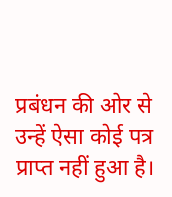प्रबंधन की ओर से उन्हें ऐसा कोई पत्र प्राप्त नहीं हुआ है।